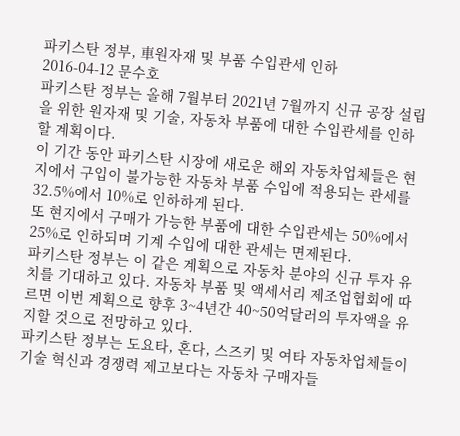파키스탄 정부, 車원자재 및 부품 수입관세 인하
2016-04-12 문수호
파키스탄 정부는 올해 7월부터 2021년 7월까지 신규 공장 설립을 위한 원자재 및 기술, 자동차 부품에 대한 수입관세를 인하할 계획이다.
이 기간 동안 파키스탄 시장에 새로운 해외 자동차업체들은 현지에서 구입이 불가능한 자동차 부품 수입에 적용되는 관세를 32.5%에서 10%로 인하하게 된다.
또 현지에서 구매가 가능한 부품에 대한 수입관세는 50%에서 25%로 인하되며 기계 수입에 대한 관세는 면제된다.
파키스탄 정부는 이 같은 계획으로 자동차 분야의 신규 투자 유치를 기대하고 있다. 자동차 부품 및 액세서리 제조업협회에 따르면 이번 계획으로 향후 3~4년간 40~50억달러의 투자액을 유지할 것으로 전망하고 있다.
파키스탄 정부는 도요타, 혼다, 스즈키 및 여타 자동차업체들이 기술 혁신과 경쟁력 제고보다는 자동차 구매자들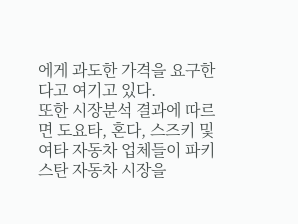에게 과도한 가격을 요구한다고 여기고 있다.
또한 시장분석 결과에 따르면 도요타, 혼다, 스즈키 및 여타 자동차 업체들이 파키스탄 자동차 시장을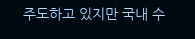주도하고 있지만 국내 수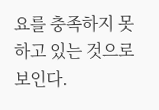요를 충족하지 못하고 있는 것으로 보인다.